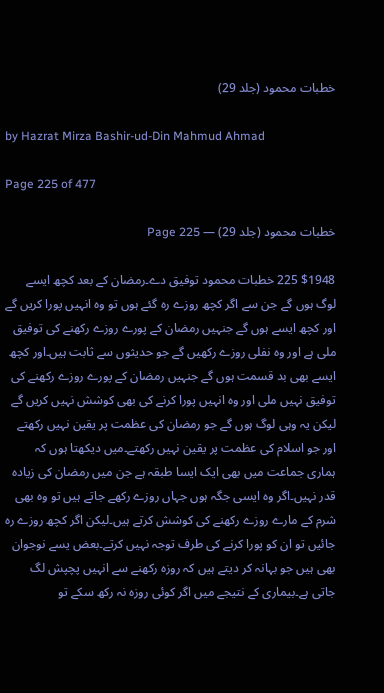خطبات محمود (جلد 29)

by Hazrat Mirza Bashir-ud-Din Mahmud Ahmad

Page 225 of 477

خطبات محمود (جلد 29) — Page 225

$1948 225 خطبات محمود توفیق دے۔رمضان کے بعد کچھ ایسے لوگ ہوں گے جن سے اگر کچھ روزے رہ گئے ہوں تو وہ انہیں پورا کریں گے اور کچھ ایسے ہوں گے جنہیں رمضان کے پورے روزے رکھنے کی توفیق ملی ہے اور وہ نفلی روزے رکھیں گے جو حدیثوں سے ثابت ہیں۔اور کچھ ایسے بھی بد قسمت ہوں گے جنہیں رمضان کے پورے روزے رکھنے کی توفیق نہیں ملی اور وہ انہیں پورا کرنے کی بھی کوشش نہیں کریں گے لیکن یہ وہی لوگ ہوں گے جو رمضان کی عظمت پر یقین نہیں رکھتے اور جو اسلام کی عظمت پر یقین نہیں رکھتے۔میں دیکھتا ہوں کہ ہماری جماعت میں بھی ایک ایسا طبقہ ہے جن میں رمضان کی زیادہ قدر نہیں۔اگر وہ ایسی جگہ ہوں جہاں روزے رکھے جاتے ہیں تو وہ بھی شرم کے مارے روزے رکھنے کی کوشش کرتے ہیں۔لیکن اگر کچھ روزے رہ جائیں تو ان کو پورا کرنے کی طرف توجہ نہیں کرتے۔بعض یسے نوجوان بھی ہیں جو بہانہ کر دیتے ہیں کہ روزہ رکھنے سے انہیں پچپش لگ جاتی ہے۔بیماری کے نتیجے میں اگر کوئی روزہ نہ رکھ سکے تو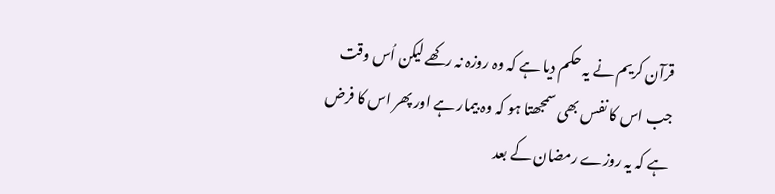قرآن کریم نے یہ حکم دیا ہے کہ وہ روزہ نہ رکھے لیکن اُس وقت جب اس کا نفس بھی سمجھتا ہو کہ وہ بیمار ہے اور پھر اس کا فرض ہے کہ یہ روزے رمضان کے بعد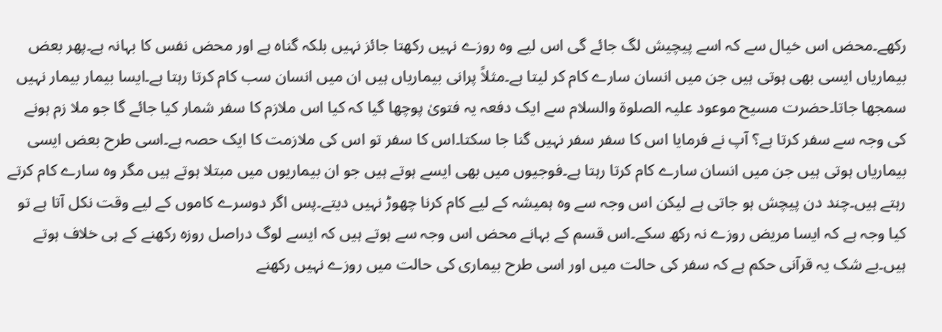رکھے۔محض اس خیال سے کہ اسے پیچیش لگ جائے گی اس لیے وہ روزے نہیں رکھتا جائز نہیں بلکہ گناہ ہے اور محض نفس کا بہانہ ہے۔پھر بعض بیماریاں ایسی بھی ہوتی ہیں جن میں انسان سارے کام کر لیتا ہے۔مثلاً پرانی بیماریاں ہیں ان میں انسان سب کام کرتا رہتا ہے۔ایسا بیمار بیمار نہیں سمجھا جاتا۔حضرت مسیح موعود علیہ الصلوۃ والسلام سے ایک دفعہ یہ فتویٰ پوچھا گیا کہ کیا اس ملازم کا سفر شمار کیا جائے گا جو ملا زم ہونے کی وجہ سے سفر کرتا ہے؟ آپ نے فرمایا اس کا سفر سفر نہیں گنا جا سکتا۔اس کا سفر تو اس کی ملازمت کا ایک حصہ ہے۔اسی طرح بعض ایسی بیماریاں ہوتی ہیں جن میں انسان سارے کام کرتا رہتا ہے۔فوجیوں میں بھی ایسے ہوتے ہیں جو ان بیماریوں میں مبتلا ہوتے ہیں مگر وہ سارے کام کرتے رہتے ہیں۔چند دن پیچش ہو جاتی ہے لیکن اس وجہ سے وہ ہمیشہ کے لیے کام کرنا چھوڑ نہیں دیتے۔پس اگر دوسرے کاموں کے لیے وقت نکل آتا ہے تو کیا وجہ ہے کہ ایسا مریض روزے نہ رکھ سکے۔اس قسم کے بہانے محض اس وجہ سے ہوتے ہیں کہ ایسے لوگ دراصل روزہ رکھنے کے ہی خلاف ہوتے ہیں۔بے شک یہ قرآنی حکم ہے کہ سفر کی حالت میں اور اسی طرح بیماری کی حالت میں روزے نہیں رکھنے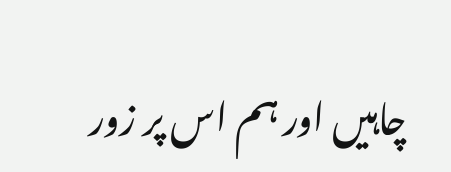چاہیں اور ہم اس پر زور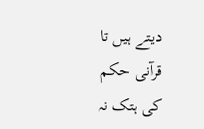دیتے ہیں تا قرآنی حکم کی ہتک نہ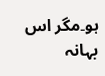ہو۔مگر اس بہانہ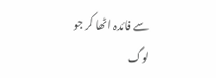سے فائدہ اٹھا کر جو لوگ